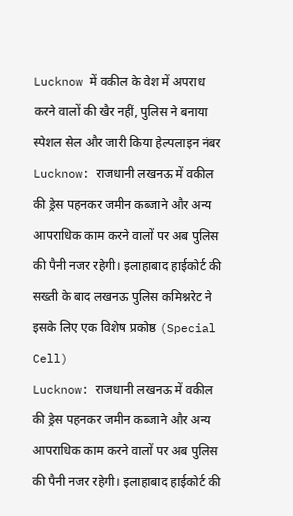Lucknow में वकील के वेश में अपराध करने वालों की खैर नहीं, पुलिस ने बनाया स्पेशल सेल और जारी किया हेल्पलाइन नंबर
Lucknow: राजधानी लखनऊ में वकील की ड्रेस पहनकर जमीन कब्जाने और अन्य आपराधिक काम करने वालों पर अब पुलिस की पैनी नजर रहेगी। इलाहाबाद हाईकोर्ट की सख्ती के बाद लखनऊ पुलिस कमिश्नरेट ने इसके लिए एक विशेष प्रकोष्ठ (Special Cell)
Lucknow: राजधानी लखनऊ में वकील की ड्रेस पहनकर जमीन कब्जाने और अन्य आपराधिक काम करने वालों पर अब पुलिस की पैनी नजर रहेगी। इलाहाबाद हाईकोर्ट की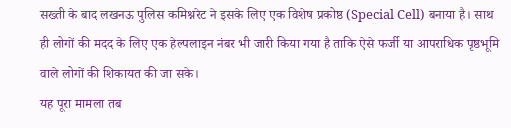सख्ती के बाद लखनऊ पुलिस कमिश्नरेट ने इसके लिए एक विशेष प्रकोष्ठ (Special Cell) बनाया है। साथ ही लोगों की मदद के लिए एक हेल्पलाइन नंबर भी जारी किया गया है ताकि ऐसे फर्जी या आपराधिक पृष्ठभूमि वाले लोगों की शिकायत की जा सके।
यह पूरा मामला तब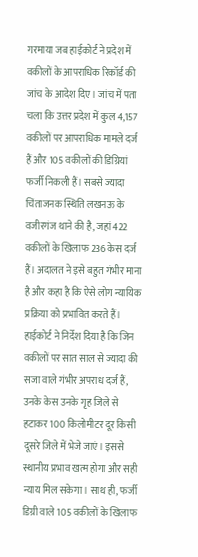गरमाया जब हाईकोर्ट ने प्रदेश में वकीलों के आपराधिक रिकॉर्ड की जांच के आदेश दिए। जांच में पता चला कि उत्तर प्रदेश में कुल 4,157 वकीलों पर आपराधिक मामले दर्ज हैं और 105 वकीलों की डिग्रियां फर्जी निकली हैं। सबसे ज्यादा चिंताजनक स्थिति लखनऊ के वजीरगंज थाने की है, जहां 422 वकीलों के खिलाफ 236 केस दर्ज हैं। अदालत ने इसे बहुत गंभीर माना है और कहा है कि ऐसे लोग न्यायिक प्रक्रिया को प्रभावित करते हैं।
हाईकोर्ट ने निर्देश दिया है कि जिन वकीलों पर सात साल से ज्यादा की सजा वाले गंभीर अपराध दर्ज हैं, उनके केस उनके गृह जिले से हटाकर 100 किलोमीटर दूर किसी दूसरे जिले में भेजे जाएं। इससे स्थानीय प्रभाव खत्म होगा और सही न्याय मिल सकेगा। साथ ही, फर्जी डिग्री वाले 105 वकीलों के खिलाफ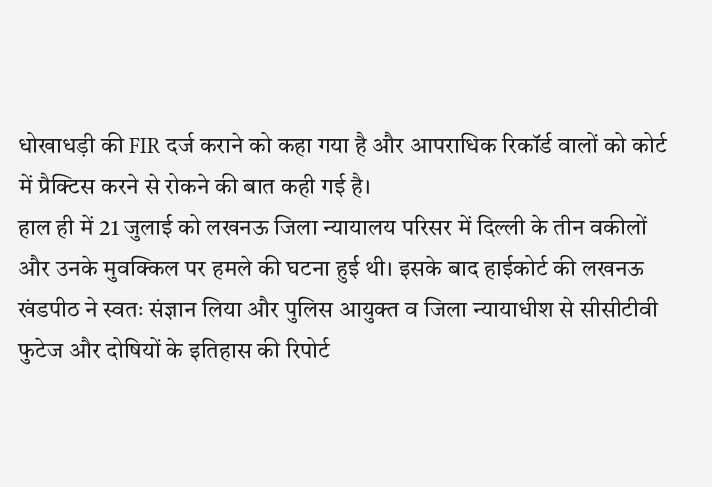धोखाधड़ी की FIR दर्ज कराने को कहा गया है और आपराधिक रिकॉर्ड वालों को कोर्ट में प्रैक्टिस करने से रोकने की बात कही गई है।
हाल ही में 21 जुलाई को लखनऊ जिला न्यायालय परिसर में दिल्ली के तीन वकीलों और उनके मुवक्किल पर हमले की घटना हुई थी। इसके बाद हाईकोर्ट की लखनऊ खंडपीठ ने स्वतः संज्ञान लिया और पुलिस आयुक्त व जिला न्यायाधीश से सीसीटीवी फुटेज और दोषियों के इतिहास की रिपोर्ट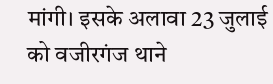मांगी। इसके अलावा 23 जुलाई को वजीरगंज थाने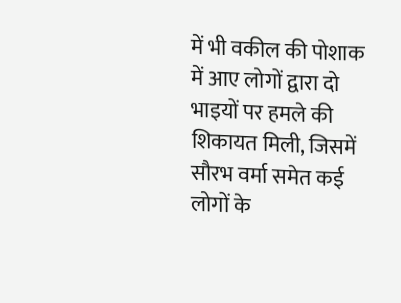में भी वकील की पोशाक में आए लोगों द्वारा दो भाइयों पर हमले की शिकायत मिली, जिसमें सौरभ वर्मा समेत कई लोगों के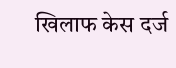खिलाफ केस दर्ज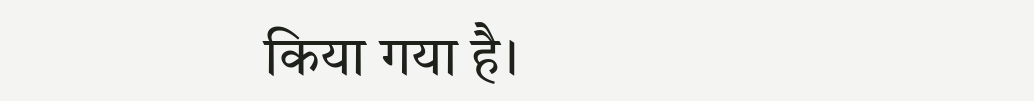किया गया है।